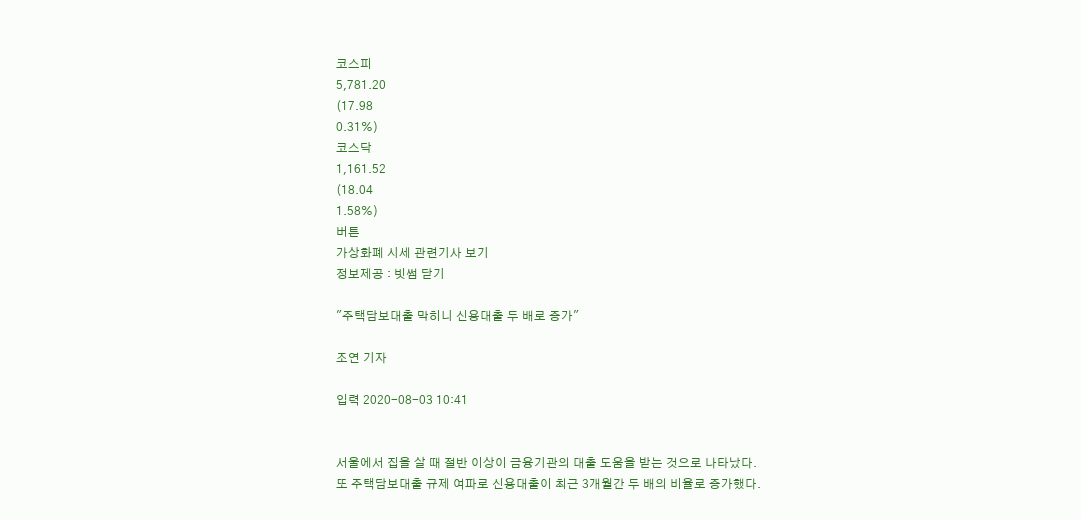코스피
5,781.20
(17.98
0.31%)
코스닥
1,161.52
(18.04
1.58%)
버튼
가상화폐 시세 관련기사 보기
정보제공 : 빗썸 닫기

"주택담보대출 막히니 신용대출 두 배로 증가"

조연 기자

입력 2020-08-03 10:41


서울에서 집을 살 때 절반 이상이 금융기관의 대출 도움을 받는 것으로 나타났다.
또 주택담보대출 규제 여파로 신용대출이 최근 3개월간 두 배의 비율로 증가했다.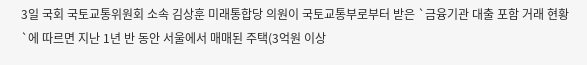3일 국회 국토교통위원회 소속 김상훈 미래통합당 의원이 국토교통부로부터 받은 `금융기관 대출 포함 거래 현황`에 따르면 지난 1년 반 동안 서울에서 매매된 주택(3억원 이상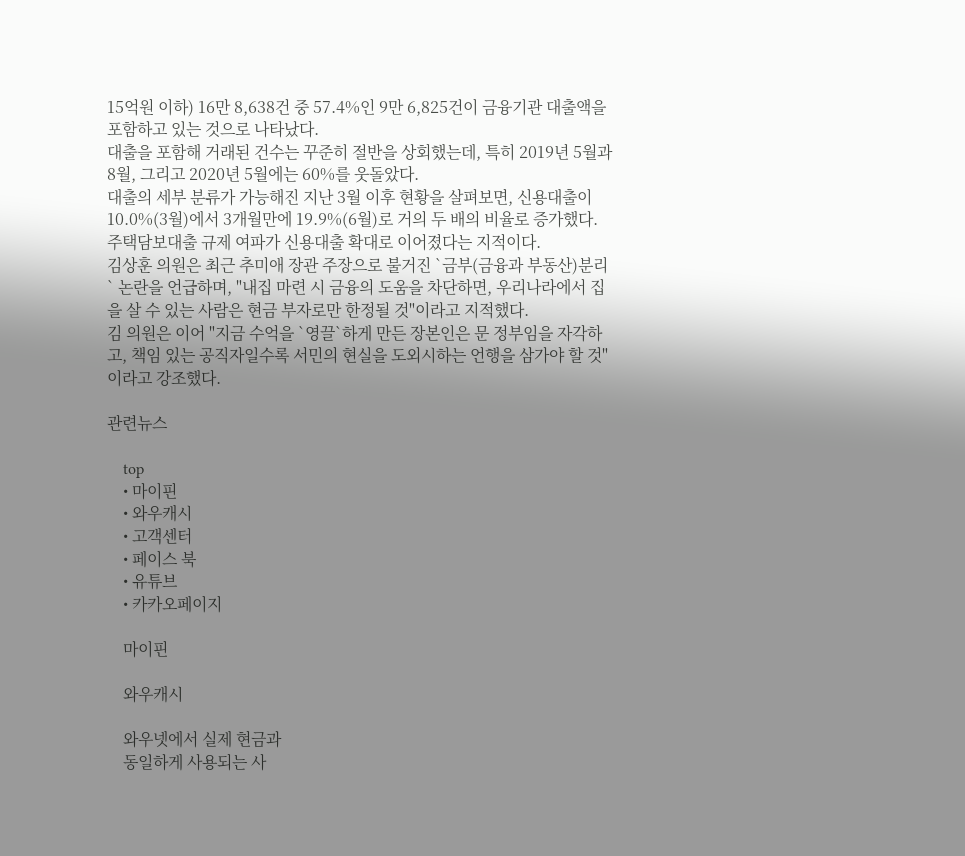15억원 이하) 16만 8,638건 중 57.4%인 9만 6,825건이 금융기관 대출액을 포함하고 있는 것으로 나타났다.
대출을 포함해 거래된 건수는 꾸준히 절반을 상회했는데, 특히 2019년 5월과 8월, 그리고 2020년 5월에는 60%를 웃돌았다.
대출의 세부 분류가 가능해진 지난 3월 이후 현황을 살펴보면, 신용대출이 10.0%(3월)에서 3개월만에 19.9%(6월)로 거의 두 배의 비율로 증가했다.
주택담보대출 규제 여파가 신용대출 확대로 이어졌다는 지적이다.
김상훈 의원은 최근 추미애 장관 주장으로 불거진 `금부(금융과 부동산)분리` 논란을 언급하며, "내집 마련 시 금융의 도움을 차단하면, 우리나라에서 집을 살 수 있는 사람은 현금 부자로만 한정될 것"이라고 지적했다.
김 의원은 이어 "지금 수억을 `영끌`하게 만든 장본인은 문 정부임을 자각하고, 책임 있는 공직자일수록 서민의 현실을 도외시하는 언행을 삼가야 할 것"이라고 강조했다.

관련뉴스

    top
    • 마이핀
    • 와우캐시
    • 고객센터
    • 페이스 북
    • 유튜브
    • 카카오페이지

    마이핀

    와우캐시

    와우넷에서 실제 현금과
    동일하게 사용되는 사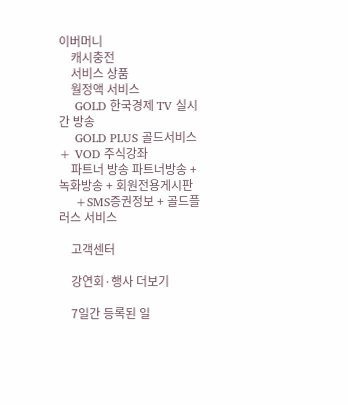이버머니
    캐시충전
    서비스 상품
    월정액 서비스
    GOLD 한국경제 TV 실시간 방송
    GOLD PLUS 골드서비스 + VOD 주식강좌
    파트너 방송 파트너방송 + 녹화방송 + 회원전용게시판
    +SMS증권정보 + 골드플러스 서비스

    고객센터

    강연회·행사 더보기

    7일간 등록된 일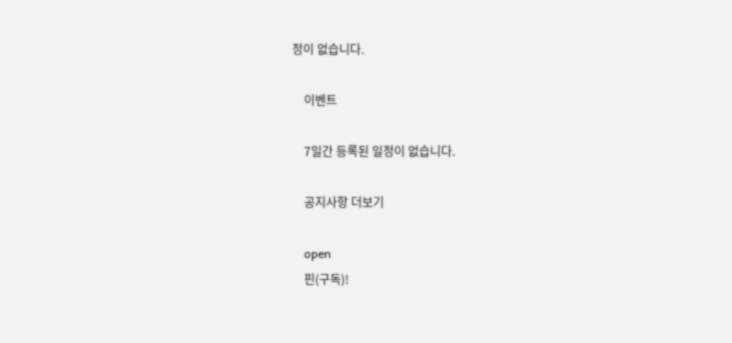정이 없습니다.

    이벤트

    7일간 등록된 일정이 없습니다.

    공지사항 더보기

    open
    핀(구독)!